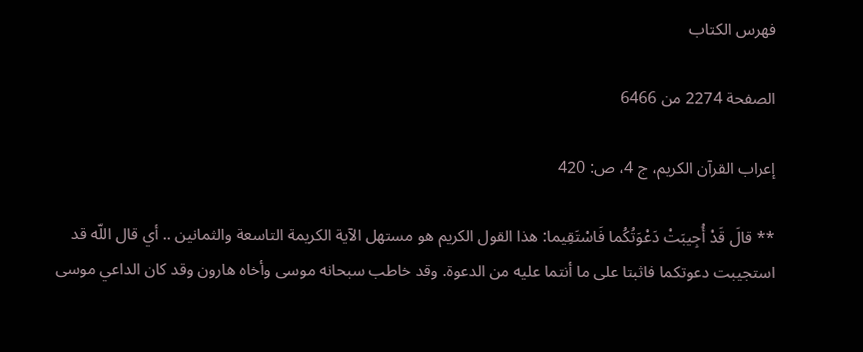فهرس الكتاب

الصفحة 2274 من 6466

إعراب القرآن الكريم، ج 4، ص: 420

** قالَ قَدْ أُجِيبَتْ دَعْوَتُكُما فَاسْتَقِيما: هذا القول الكريم هو مستهل الآية الكريمة التاسعة والثمانين .. أي قال اللّه قد استجيبت دعوتكما فاثبتا على ما أنتما عليه من الدعوة. وقد خاطب سبحانه موسى وأخاه هارون وقد كان الداعي موسى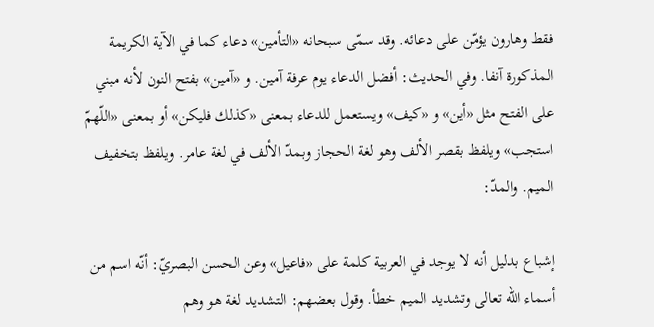فقط وهارون يؤمّن على دعائه. وقد سمّى سبحانه «التأمين» دعاء كما في الآية الكريمة المذكورة آنفا. وفي الحديث: أفضل الدعاء يوم عرفة آمين. و «آمين» بفتح النون لأنه مبني على الفتح مثل «أين» و «كيف» ويستعمل للدعاء بمعنى «كذلك فليكن» أو بمعنى «اللّهمّ استجب» ويلفظ بقصر الألف وهو لغة الحجاز وبمدّ الألف في لغة عامر. ويلفظ بتخفيف الميم. والمدّ:

إشباع بدليل أنه لا يوجد في العربية كلمة على «فاعيل» وعن الحسن البصريّ: أنّه اسم من أسماء اللّه تعالى وتشديد الميم خطأ. وقول بعضهم: التشديد لغة هو وهم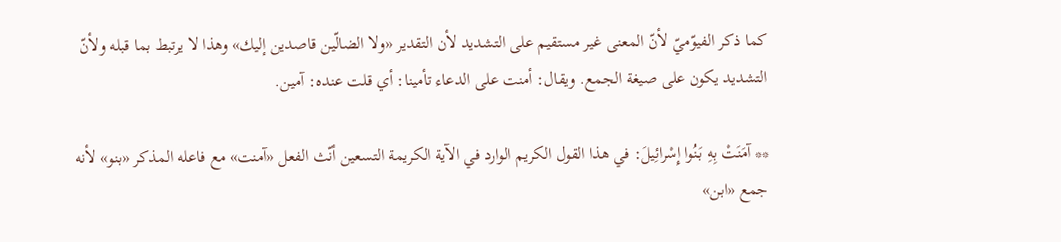كما ذكر الفيوّميّ لأنّ المعنى غير مستقيم على التشديد لأن التقدير «ولا الضالّين قاصدين إليك» وهذا لا يرتبط بما قبله ولأنّ التشديد يكون على صيغة الجمع. ويقال: أمنت على الدعاء تأمينا: أي قلت عنده: آمين.

** آمَنَتْ بِهِ بَنُوا إِسْرائِيلَ: في هذا القول الكريم الوارد في الآية الكريمة التسعين أنّث الفعل «آمنت» مع فاعله المذكر «بنو» لأنه جمع «ابن»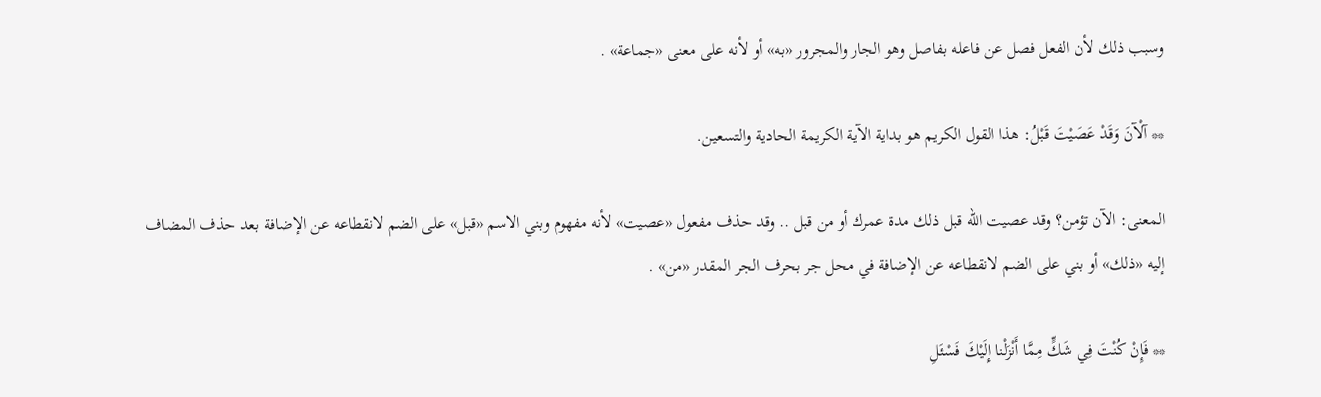وسبب ذلك لأن الفعل فصل عن فاعله بفاصل وهو الجار والمجرور «به» أو لأنه على معنى «جماعة» .

** آلْآنَ وَقَدْ عَصَيْتَ قَبْلُ: هذا القول الكريم هو بداية الآية الكريمة الحادية والتسعين.

المعنى: الآن تؤمن؟ وقد عصيت اللّه قبل ذلك مدة عمرك أو من قبل .. وقد حذف مفعول «عصيت» لأنه مفهوم وبني الاسم «قبل» على الضم لانقطاعه عن الإضافة بعد حذف المضاف إليه «ذلك» أو بني على الضم لانقطاعه عن الإضافة في محل جر بحرف الجر المقدر «من» .

** فَإِنْ كُنْتَ فِي شَكٍّ مِمَّا أَنْزَلْنا إِلَيْكَ فَسْئَلِ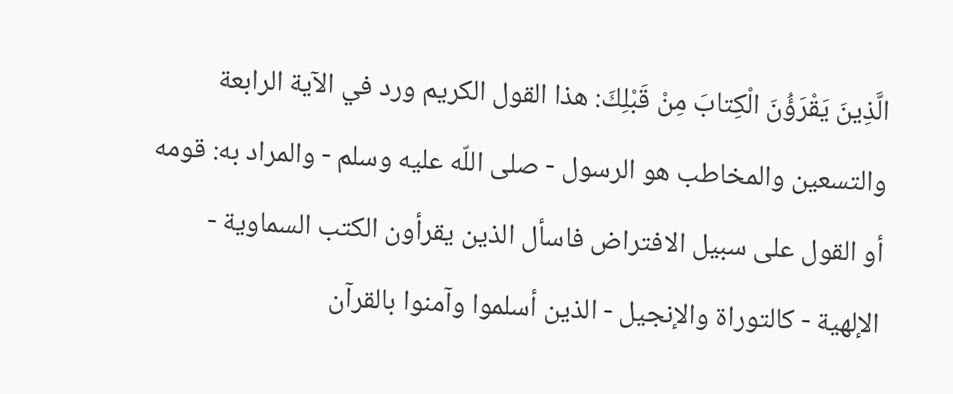الَّذِينَ يَقْرَؤُنَ الْكِتابَ مِنْ قَبْلِكَ: هذا القول الكريم ورد في الآية الرابعة والتسعين والمخاطب هو الرسول - صلى اللّه عليه وسلم - والمراد به: قومه أو القول على سبيل الافتراض فاسأل الذين يقرأون الكتب السماوية - الإلهية - كالتوراة والإنجيل - الذين أسلموا وآمنوا بالقرآن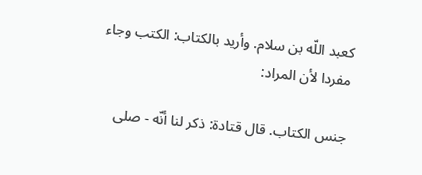كعبد اللّه بن سلام. وأريد بالكتاب: الكتب وجاء مفردا لأن المراد:

جنس الكتاب. قال قتادة: ذكر لنا أنّه - صلى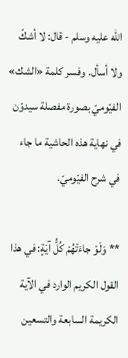اللّه عليه وسلم - قال: لا أشكّ ولا أسأل. وفسر كلمة «الشك» الفيّوميّ بصورة مفصلة سيدوّن في نهاية هذه الحاشية ما جاء في شرح الفيّوميّ.

** وَلَوْ جاءَتْهُمْ كُلُّ آيَةٍ: في هذا القول الكريم الوارد في الآية الكريمة السابعة والتسعين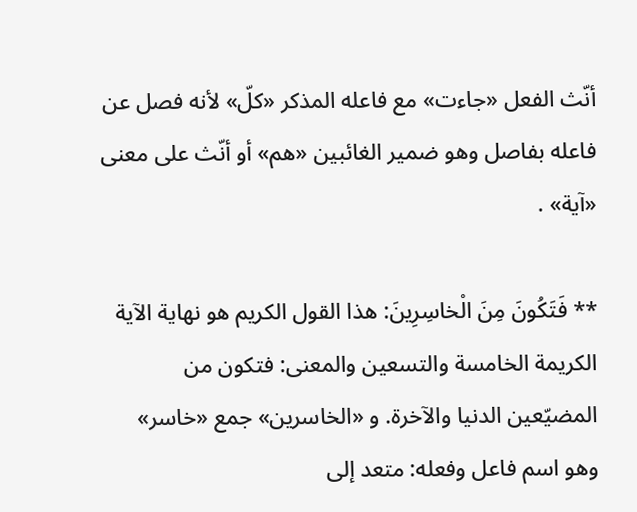أنّث الفعل «جاءت» مع فاعله المذكر «كلّ» لأنه فصل عن فاعله بفاصل وهو ضمير الغائبين «هم» أو أنّث على معنى «آية» .

** فَتَكُونَ مِنَ الْخاسِرِينَ: هذا القول الكريم هو نهاية الآية الكريمة الخامسة والتسعين والمعنى: فتكون من المضيّعين الدنيا والآخرة. و «الخاسرين» جمع «خاسر» وهو اسم فاعل وفعله: متعد إلى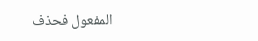المفعول فحذف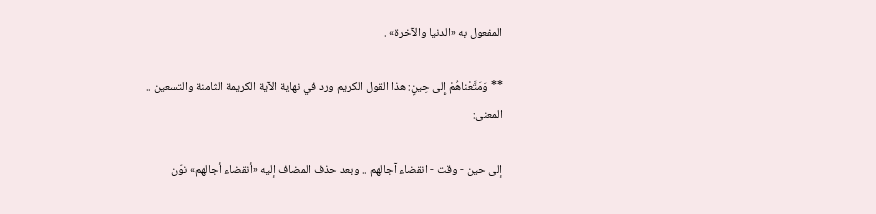المفعول به «الدنيا والآخرة» .

** وَمَتَّعْناهُمْ إِلى حِينٍ: هذا القول الكريم ورد في نهاية الآية الكريمة الثامنة والتسعين .. المعنى:

إلى حين - وقت - انقضاء آجالهم .. وبعد حذف المضاف إليه «أنقضاء أجالهم» نوّن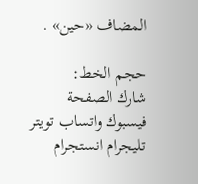المضاف «حين» .

حجم الخط:
شارك الصفحة
فيسبوك واتساب تويتر تليجرام انستجرام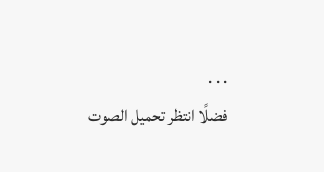. . .
فضلًا انتظر تحميل الصوت